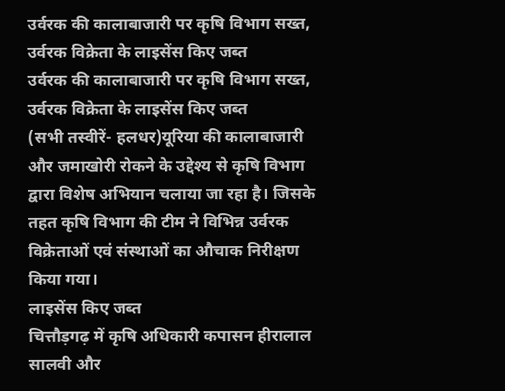उर्वरक की कालाबाजारी पर कृषि विभाग सख्त, उर्वरक विक्रेता के लाइसेंस किए जब्त
उर्वरक की कालाबाजारी पर कृषि विभाग सख्त, उर्वरक विक्रेता के लाइसेंस किए जब्त
(सभी तस्वीरें- हलधर)यूरिया की कालाबाजारी और जमाखोरी रोकने के उद्देश्य से कृषि विभाग द्वारा विशेष अभियान चलाया जा रहा है। जिसके तहत कृषि विभाग की टीम ने विभिन्न उर्वरक विक्रेताओं एवं संस्थाओं का औचाक निरीक्षण किया गया।
लाइसेंस किए जब्त
चित्तौड़गढ़ में कृषि अधिकारी कपासन हीरालाल सालवी और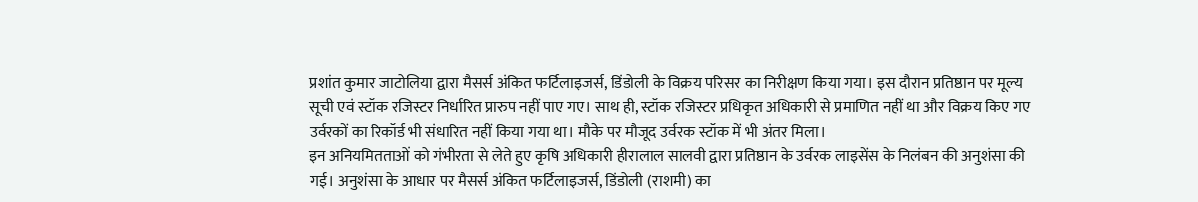प्रशांत कुमार जाटोलिया द्वारा मैसर्स अंकित फर्टिलाइजर्स, डिंडोली के विक्रय परिसर का निरीक्षण किया गया। इस दौरान प्रतिष्ठान पर मूल्य सूची एवं स्टॉक रजिस्टर निर्धारित प्रारुप नहीं पाए गए। साथ ही, स्टॉक रजिस्टर प्रधिकृत अधिकारी से प्रमाणित नहीं था और विक्रय किए गए उर्वरकों का रिकॉर्ड भी संधारित नहीं किया गया था। मौके पर मौजूद उर्वरक स्टॉक में भी अंतर मिला।
इन अनियमितताओं को गंभीरता से लेते हुए कृषि अधिकारी हीरालाल सालवी द्वारा प्रतिष्ठान के उर्वरक लाइसेंस के निलंबन की अनुशंसा की गई। अनुशंसा के आधार पर मैसर्स अंकित फर्टिलाइजर्स, डिंडोली (राशमी) का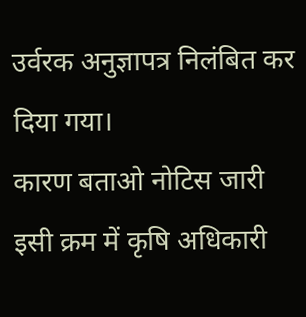उर्वरक अनुज्ञापत्र निलंबित कर दिया गया।
कारण बताओ नोटिस जारी
इसी क्रम में कृषि अधिकारी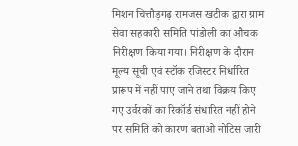मिशन चित्तौड़गढ़ रामजस खटीक द्वारा ग्राम सेवा सहकारी समिति पांडोली का औचक निरीक्षण किया गया। निरीक्षण के दौरान मूल्य सूची एवं स्टॉक रजिस्टर निर्धारित प्रारूप में नहीं पाए जाने तथा विक्रय किए गए उर्वरकों का रिकॉर्ड संधारित नहीं होने पर समिति को कारण बताओ नोटिस जारी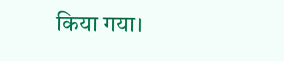किया गया।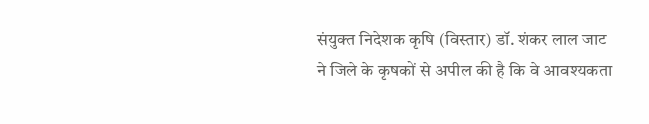संयुक्त निदेशक कृषि (विस्तार) डॉ. शंकर लाल जाट ने जिले के कृषकों से अपील की है कि वे आवश्यकता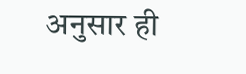अनुसार ही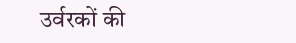उर्वरकों की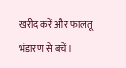खरीद करें और फालतू भंडारण से बचें।